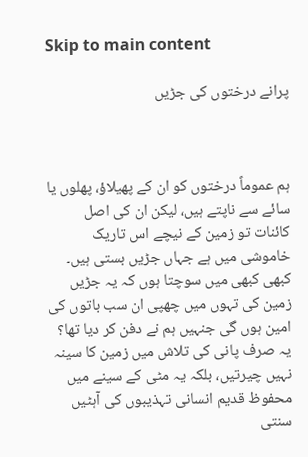Skip to main content

پرانے درختوں کی جڑیں



ہم عموماً درختوں کو ان کے پھیلاؤ، پھلوں یا سائے سے ناپتے ہیں، لیکن ان کی اصل کائنات تو زمین کے نیچے اس تاریک خاموشی میں ہے جہاں جڑیں بستی ہیں۔ کبھی کبھی میں سوچتا ہوں کہ یہ جڑیں زمین کی تہوں میں چھپی ان سب باتوں کی امین ہوں گی جنہیں ہم نے دفن کر دیا تھا؟ یہ صرف پانی کی تلاش میں زمین کا سینہ نہیں چیرتیں، بلکہ یہ مٹی کے سینے میں محفوظ قدیم انسانی تہذیبوں کی آہٹیں سنتی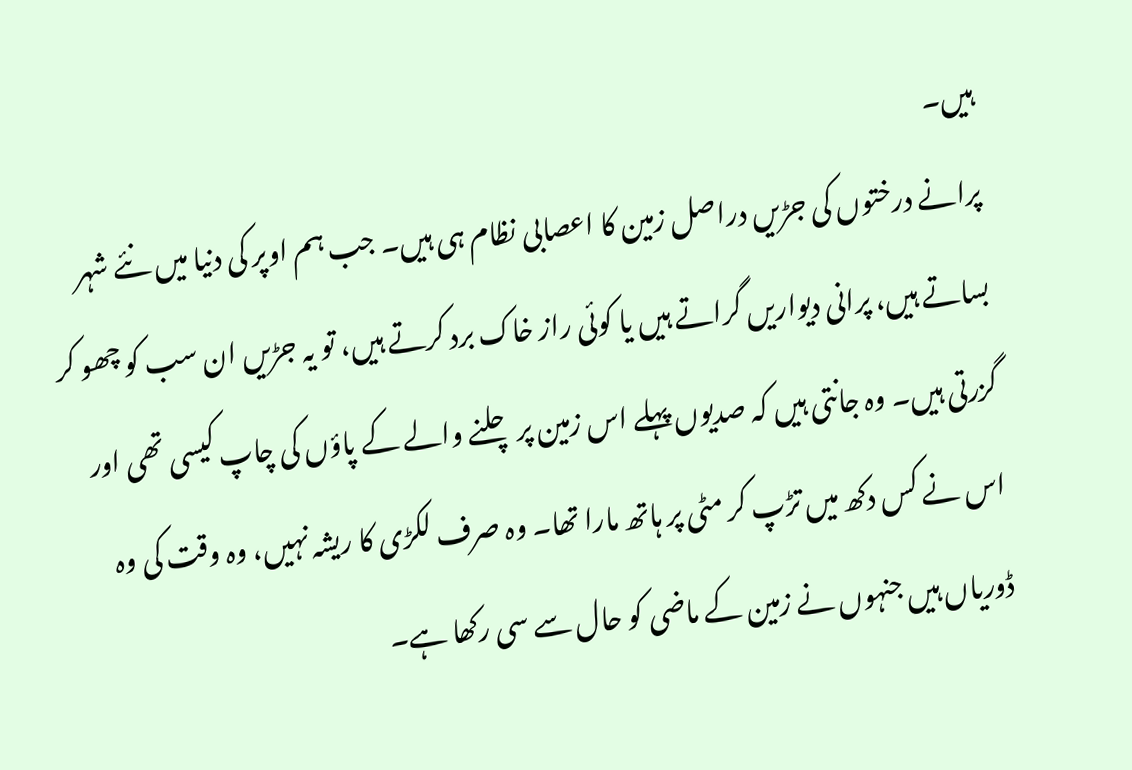ہیں۔
پرانے درختوں کی جڑیں دراصل زمین کا اعصابی نظام ہی ہیں۔ جب ہم اوپر کی دنیا میں نئے شہر بساتے ہیں، پرانی دیواریں گراتے ہیں یا کوئی راز خاک برد کرتے ہیں، تو یہ جڑیں ان سب کو چھو کر گزرتی ہیں۔ وہ جانتی ہیں کہ صدیوں پہلے اس زمین پر چلنے والے کے پاؤں کی چاپ کیسی تھی اور اس نے کس دکھ میں تڑپ کر مٹی پر ہاتھ مارا تھا۔ وہ صرف لکڑی کا ریشہ نہیں، وہ وقت کی وہ ڈوریاں ہیں جنہوں نے زمین کے ماضی کو حال سے سی رکھا ہے۔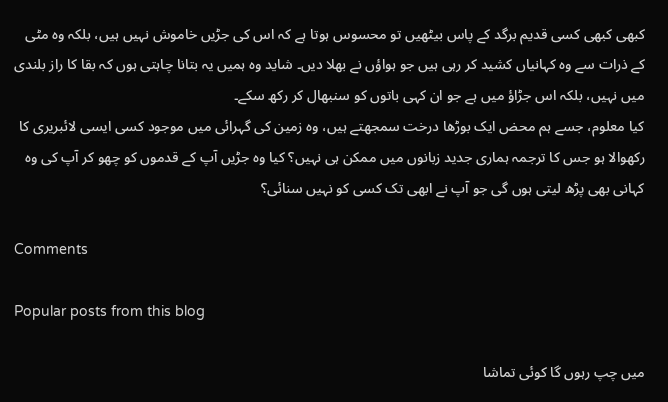کبھی کبھی کسی قدیم برگد کے پاس بیٹھیں تو محسوس ہوتا ہے کہ اس کی جڑیں خاموش نہیں ہیں، بلکہ وہ مٹی کے ذرات سے وہ کہانیاں کشید کر رہی ہیں جو ہواؤں نے بھلا دیں۔ شاید وہ ہمیں یہ بتانا چاہتی ہوں کہ بقا کا راز بلندی میں نہیں، بلکہ اس جڑاؤ میں ہے جو ان کہی باتوں کو سنبھال کر رکھ سکے۔
کیا معلوم، جسے ہم محض ایک بوڑھا درخت سمجھتے ہیں، وہ زمین کی گہرائی میں موجود کسی ایسی لائبریری کا رکھوالا ہو جس کا ترجمہ ہماری جدید زبانوں میں ممکن ہی نہیں؟ کیا وہ جڑیں آپ کے قدموں کو چھو کر آپ کی وہ کہانی بھی پڑھ لیتی ہوں گی جو آپ نے ابھی تک کسی کو نہیں سنائی؟

Comments

Popular posts from this blog

میں چپ رہوں گا کوئی تماشا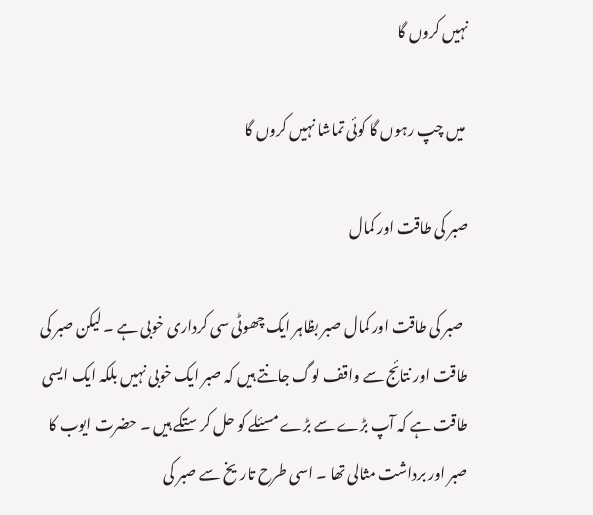نہیں کروں گا

 میں چپ رہوں گا کوئی تماشا نہیں کروں گا

صبر کی طاقت اور کمال

  صبر کی طاقت اور کمال صبر بظاہر ایک چھوٹی سی کرداری خوبی ہے ۔ لیکن صبر کی طاقت اور نتائج سے واقف لوگ جانتے ہیں کہ صبر ایک خوبی نہیں بلکہ ایک ایسی طاقت ہے کہ آپ بڑے سے بڑے مسئلے کو حل کرستکے ہیں ۔ حضرت ایوب کا صبر اور برداشت مثالی تھا ۔ اسی طرح تاریخ سے صبر کی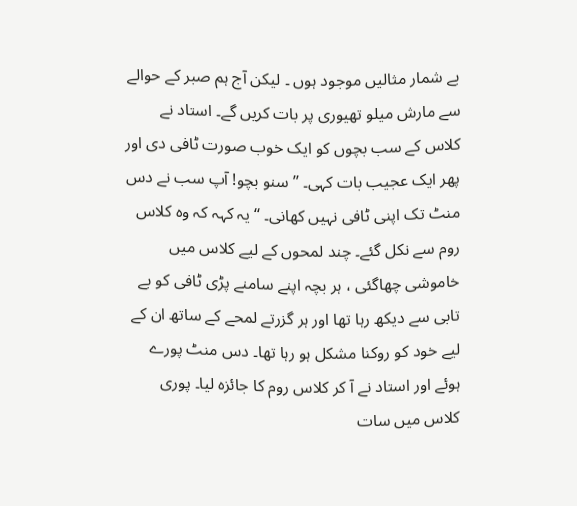بے شمار مثالیں موجود ہوں ۔ لیکن آج ہم صبر کے حوالے سے مارش میلو تھیوری پر بات کریں گے۔ استاد نے کلاس کے سب بچوں کو ایک خوب صورت ٹافی دی اور پھر ایک عجیب بات کہی۔ ’’ سنو بچو! آپ سب نے دس منٹ تک اپنی ٹافی نہیں کھانی۔ ‘‘ یہ کہہ کہ وہ کلاس روم سے نکل گئے۔ چند لمحوں کے لیے کلاس میں خاموشی چھاگئی ، ہر بچہ اپنے سامنے پڑی ٹافی کو بے تابی سے دیکھ رہا تھا اور ہر گزرتے لمحے کے ساتھ ان کے لیے خود کو روکنا مشکل ہو رہا تھا۔ دس منٹ پورے ہوئے اور استاد نے آ کر کلاس روم کا جائزہ لیا۔ پوری کلاس میں سات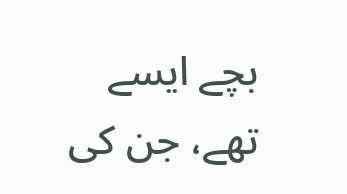بچے ایسے تھے، جن کی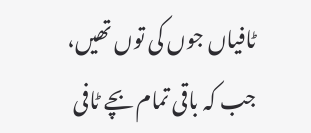ٹافیاں جوں کی توں تھیں، جب کہ باقی تمام بچے ٹافی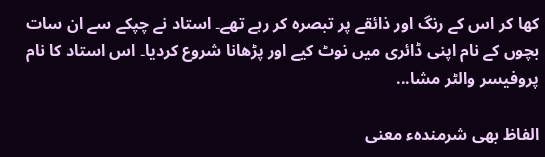کھا کر اس کے رنگ اور ذائقے پر تبصرہ کر رہے تھے۔ استاد نے چپکے سے ان سات بچوں کے نام اپنی ڈائری میں نوٹ کیے اور پڑھانا شروع کردیا۔ اس استاد کا نام پروفیسر والٹر مشا...

الفاظ بھی شرمندہء معنی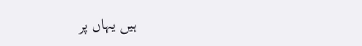ہیں یہاں پر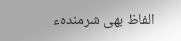الفاظ بھی شرمندہء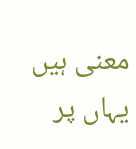معنی ہیں یہاں پر